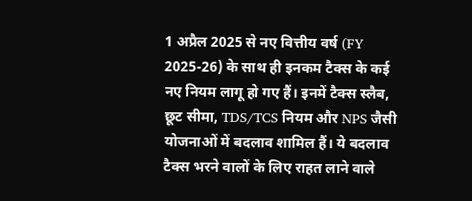1 अप्रैल 2025 से नए वित्तीय वर्ष (FY 2025-26) के साथ ही इनकम टैक्स के कई नए नियम लागू हो गए हैं। इनमें टैक्स स्लैब, छूट सीमा, TDS/TCS नियम और NPS जैसी योजनाओं में बदलाव शामिल हैं। ये बदलाव टैक्स भरने वालों के लिए राहत लाने वाले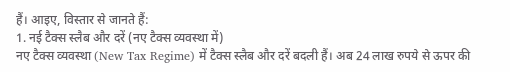हैं। आइए, विस्तार से जानते हैं:
1. नई टैक्स स्लैब और दरें (नए टैक्स व्यवस्था में)
नए टैक्स व्यवस्था (New Tax Regime) में टैक्स स्लैब और दरें बदली हैं। अब 24 लाख रुपये से ऊपर की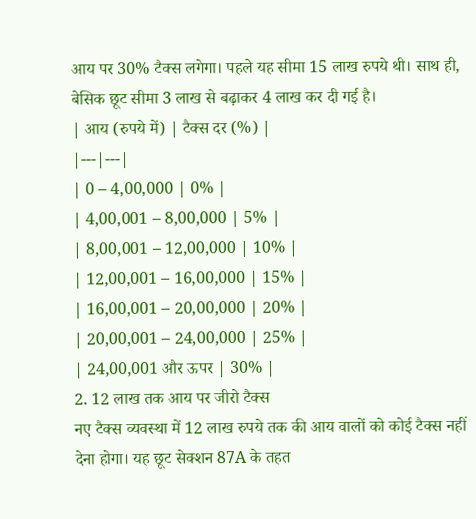आय पर 30% टैक्स लगेगा। पहले यह सीमा 15 लाख रुपये थी। साथ ही, बेसिक छूट सीमा 3 लाख से बढ़ाकर 4 लाख कर दी गई है।
| आय (रुपये में) | टैक्स दर (%) |
|---|---|
| 0 – 4,00,000 | 0% |
| 4,00,001 – 8,00,000 | 5% |
| 8,00,001 – 12,00,000 | 10% |
| 12,00,001 – 16,00,000 | 15% |
| 16,00,001 – 20,00,000 | 20% |
| 20,00,001 – 24,00,000 | 25% |
| 24,00,001 और ऊपर | 30% |
2. 12 लाख तक आय पर जीरो टैक्स
नए टैक्स व्यवस्था में 12 लाख रुपये तक की आय वालों को कोई टैक्स नहीं देना होगा। यह छूट सेक्शन 87A के तहत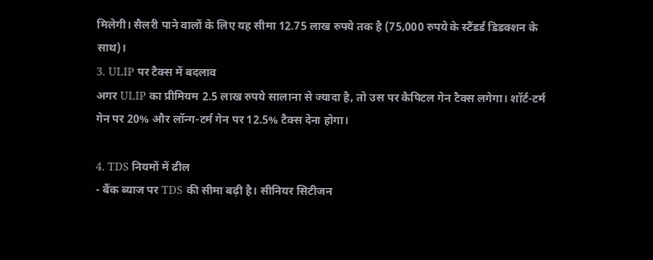मिलेगी। सैलरी पाने वालों के लिए यह सीमा 12.75 लाख रुपये तक है (75,000 रुपये के स्टैंडर्ड डिडक्शन के साथ)।
3. ULIP पर टैक्स में बदलाव
अगर ULIP का प्रीमियम 2.5 लाख रुपये सालाना से ज्यादा है, तो उस पर कैपिटल गेन टैक्स लगेगा। शॉर्ट-टर्म गेन पर 20% और लॉन्ग-टर्म गेन पर 12.5% टैक्स देना होगा।

4. TDS नियमों में ढील
- बैंक ब्याज पर TDS की सीमा बढ़ी है। सीनियर सिटीजन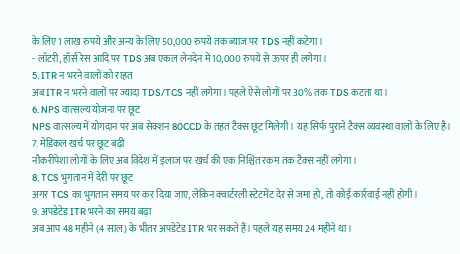के लिए 1 लाख रुपये और अन्य के लिए 50,000 रुपये तक ब्याज पर TDS नहीं कटेगा।
- लॉटरी, हॉर्स रेस आदि पर TDS अब एकल लेनदेन में 10,000 रुपये से ऊपर ही लगेगा।
5. ITR न भरने वालों को राहत
अब ITR न भरने वालों पर ज्यादा TDS/TCS नहीं लगेगा। पहले ऐसे लोगों पर 30% तक TDS कटता था।
6. NPS वात्सल्य योजना पर छूट
NPS वात्सल्य में योगदान पर अब सेक्शन 80CCD के तहत टैक्स छूट मिलेगी। यह सिर्फ पुराने टैक्स व्यवस्था वालों के लिए है।
7. मेडिकल खर्च पर छूट बढ़ी
नौकरीपेशा लोगों के लिए अब विदेश में इलाज पर खर्च की एक निश्चित रकम तक टैक्स नहीं लगेगा।
8. TCS भुगतान में देरी पर छूट
अगर TCS का भुगतान समय पर कर दिया जाए, लेकिन क्वार्टरली स्टेटमेंट देर से जमा हो, तो कोई कार्रवाई नहीं होगी।
9. अपडेटेड ITR भरने का समय बढ़ा
अब आप 48 महीने (4 साल) के भीतर अपडेटेड ITR भर सकते हैं। पहले यह समय 24 महीने था।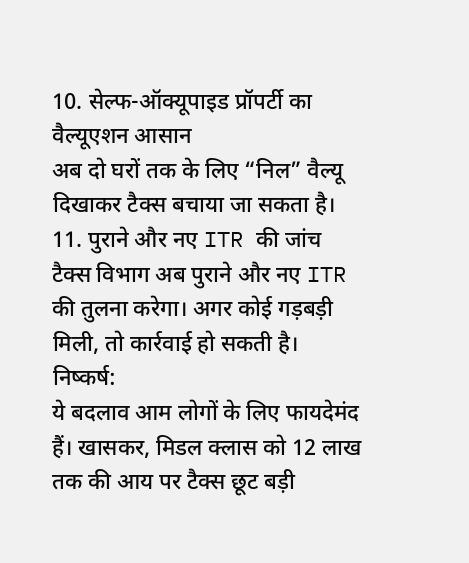10. सेल्फ-ऑक्यूपाइड प्रॉपर्टी का वैल्यूएशन आसान
अब दो घरों तक के लिए “निल” वैल्यू दिखाकर टैक्स बचाया जा सकता है।
11. पुराने और नए ITR की जांच
टैक्स विभाग अब पुराने और नए ITR की तुलना करेगा। अगर कोई गड़बड़ी मिली, तो कार्रवाई हो सकती है।
निष्कर्ष:
ये बदलाव आम लोगों के लिए फायदेमंद हैं। खासकर, मिडल क्लास को 12 लाख तक की आय पर टैक्स छूट बड़ी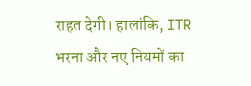राहत देगी। हालांकि, ITR भरना और नए नियमों का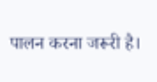पालन करना जरूरी है।